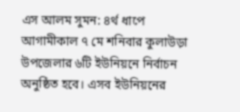এস আলম সুমন: ৪র্থ ধাপে আগামীকাল ৭ মে শনিবার কুলাউড়া উপজেলার ৬টি ইউনিয়নে নির্বাচন অনুষ্ঠিত হবে। এসব ইউনিয়নের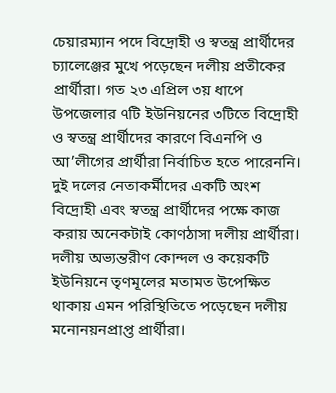চেয়ারম্যান পদে বিদ্রোহী ও স্বতন্ত্র প্রার্থীদের চ্যালেঞ্জের মুখে পড়েছেন দলীয় প্রতীকের প্রার্থীরা। গত ২৩ এপ্রিল ৩য় ধাপে উপজেলার ৭টি ইউনিয়নের ৩টিতে বিদ্রোহী ও স্বতন্ত্র প্রার্থীদের কারণে বিএনপি ও আ’লীগের প্রার্থীরা নির্বাচিত হতে পারেননি। দুই দলের নেতাকর্মীদের একটি অংশ বিদ্রোহী এবং স্বতন্ত্র প্রার্থীদের পক্ষে কাজ করায় অনেকটাই কোণঠাসা দলীয় প্রার্থীরা। দলীয় অভ্যন্তরীণ কোন্দল ও কয়েকটি ইউনিয়নে তৃণমূলের মতামত উপেক্ষিত থাকায় এমন পরিস্থিতিতে পড়েছেন দলীয় মনোনয়নপ্রাপ্ত প্রার্থীরা।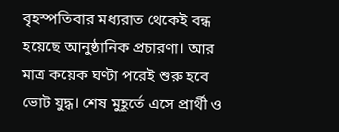বৃহস্পতিবার মধ্যরাত থেকেই বন্ধ হয়েছে আনুষ্ঠানিক প্রচারণা। আর মাত্র কয়েক ঘণ্টা পরেই শুরু হবে ভোট যুদ্ধ। শেষ মুহূর্তে এসে প্রার্থী ও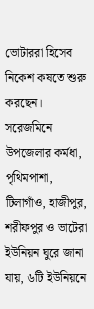ভোটাররা হিসেব নিকেশ কষতে শুরু করছেন।
সরেজমিনে উপজেলার কর্মধা, পৃথিমপাশা, টিলাগাঁও, হাজীপুর, শরীফপুর ও ভাটেরা ইউনিয়ন ঘুরে জানা যায়, ৬টি ইউনিয়নে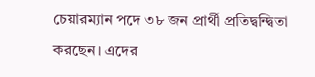চেয়ারম্যান পদে ৩৮ জন প্রার্থী প্রতিদ্বন্দ্বিতা করছেন। এদের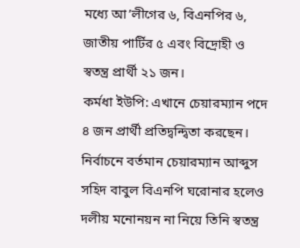মধ্যে আ’লীগের ৬, বিএনপির ৬, জাতীয় পার্টির ৫ এবং বিদ্রোহী ও স্বতন্ত্র প্রার্থী ২১ জন।
কর্মধা ইউপি: এখানে চেয়ারম্যান পদে ৪ জন প্রার্থী প্রতিদ্বন্দ্বিতা করছেন। নির্বাচনে বর্তমান চেয়ারম্যান আব্দুস সহিদ বাবুল বিএনপি ঘরোনার হলেও দলীয় মনোনয়ন না নিয়ে তিনি স্বতন্ত্র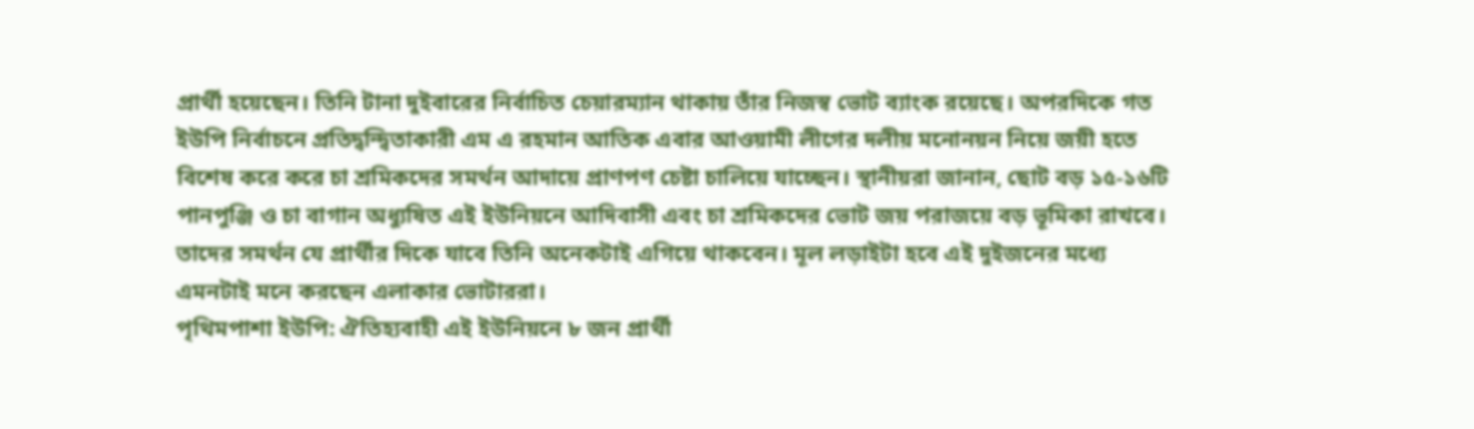প্রার্থী হয়েছেন। তিনি টানা দুইবারের নির্বাচিত চেয়ারম্যান থাকায় তাঁর নিজস্ব ভোট ব্যাংক রয়েছে। অপরদিকে গত ইউপি নির্বাচনে প্রতিদ্বন্দ্বিতাকারী এম এ রহমান আতিক এবার আওয়ামী লীগের দলীয় মনোনয়ন নিয়ে জয়ী হতে বিশেষ করে করে চা শ্রমিকদের সমর্থন আদায়ে প্রাণপণ চেষ্টা চালিয়ে যাচ্ছেন। স্থানীয়রা জানান, ছোট বড় ১৫-১৬টি পানপুঞ্জি ও চা বাগান অধ্যুষিত এই ইউনিয়নে আদিবাসী এবং চা শ্রমিকদের ভোট জয় পরাজয়ে বড় ভূমিকা রাখবে। তাদের সমর্থন যে প্রার্থীর দিকে যাবে তিনি অনেকটাই এগিয়ে থাকবেন। মূল লড়াইটা হবে এই দুইজনের মধ্যে এমনটাই মনে করছেন এলাকার ভোটাররা।
পৃথিমপাশা ইউপি: ঐতিহ্যবাহী এই ইউনিয়নে ৮ জন প্রার্থী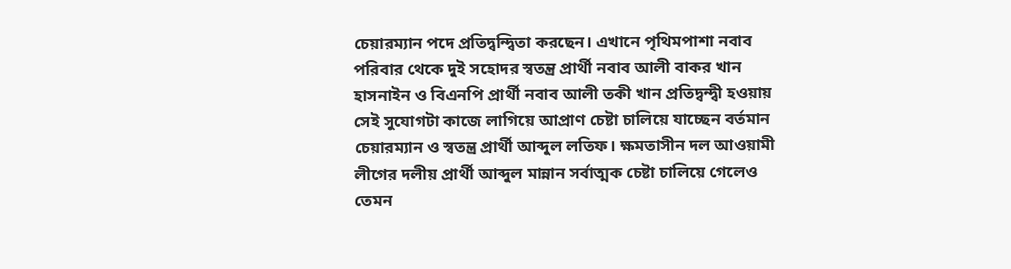চেয়ারম্যান পদে প্রতিদ্বন্দ্বিতা করছেন। এখানে পৃথিমপাশা নবাব পরিবার থেকে দুই সহোদর স্বতন্ত্র প্রার্থী নবাব আলী বাকর খান হাসনাইন ও বিএনপি প্রার্থী নবাব আলী তকী খান প্রতিদ্বন্দ্বী হওয়ায় সেই সুযোগটা কাজে লাগিয়ে আপ্রাণ চেষ্টা চালিয়ে যাচ্ছেন বর্তমান চেয়ারম্যান ও স্বতন্ত্র প্রার্থী আব্দুল লতিফ। ক্ষমতাসীন দল আওয়ামী লীগের দলীয় প্রার্থী আব্দুল মান্নান সর্বাত্মক চেষ্টা চালিয়ে গেলেও তেমন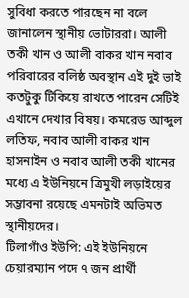সুবিধা করতে পারছেন না বলে জানালেন স্থানীয় ভোটাররা। আলী তকী খান ও আলী বাকর খান নবাব পরিবারের বলিষ্ঠ অবস্থান এই দুই ভাই কতটুকু টিকিয়ে রাখতে পারেন সেটিই এখানে দেখার বিষয়। কমরেড আব্দুল লতিফ, নবাব আলী বাকর খান হাসনাইন ও নবাব আলী তকী খানের মধ্যে এ ইউনিয়নে ত্রিমুখী লড়াইয়ের সম্ভাবনা রয়েছে এমনটাই অভিমত স্থানীয়দের।
টিলাগাঁও ইউপি: এই ইউনিয়নে চেয়ারম্যান পদে ৭ জন প্রার্থী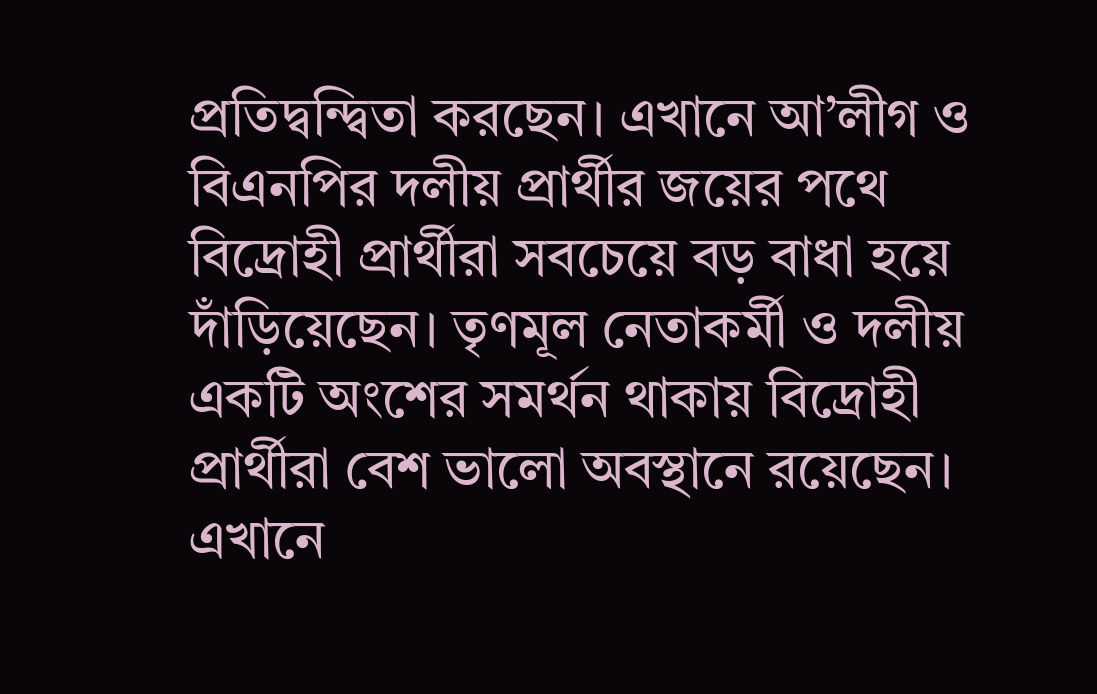প্রতিদ্বন্দ্বিতা করছেন। এখানে আ’লীগ ও বিএনপির দলীয় প্রার্থীর জয়ের পথে বিদ্রোহী প্রার্থীরা সবচেয়ে বড় বাধা হয়ে দাঁড়িয়েছেন। তৃণমূল নেতাকর্মী ও দলীয় একটি অংশের সমর্থন থাকায় বিদ্রোহী প্রার্থীরা বেশ ভালো অবস্থানে রয়েছেন। এখানে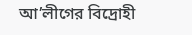আ’লীগের বিদ্রোহী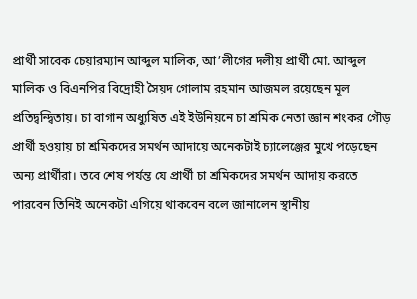প্রার্থী সাবেক চেয়ারম্যান আব্দুল মালিক, আ’লীগের দলীয় প্রার্থী মো. আব্দুল মালিক ও বিএনপির বিদ্রোহী সৈয়দ গোলাম রহমান আজমল রয়েছেন মূল প্রতিদ্বন্দ্বিতায়। চা বাগান অধ্যুষিত এই ইউনিয়নে চা শ্রমিক নেতা জ্ঞান শংকর গৌড় প্রার্থী হওয়ায় চা শ্রমিকদের সমর্থন আদায়ে অনেকটাই চ্যালেঞ্জের মুখে পড়েছেন অন্য প্রার্থীরা। তবে শেষ পর্যন্ত যে প্রার্থী চা শ্রমিকদের সমর্থন আদায় করতে পারবেন তিনিই অনেকটা এগিয়ে থাকবেন বলে জানালেন স্থানীয়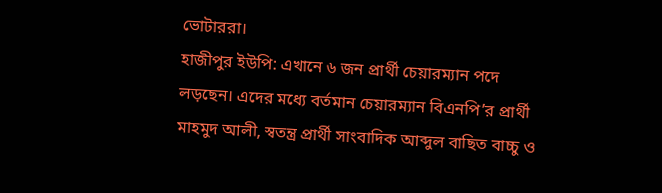ভোটাররা।
হাজীপুর ইউপি: এখানে ৬ জন প্রার্থী চেয়ারম্যান পদে লড়ছেন। এদের মধ্যে বর্তমান চেয়ারম্যান বিএনপি’র প্রার্থী মাহমুদ আলী, স্বতন্ত্র প্রার্থী সাংবাদিক আব্দুল বাছিত বাচ্চু ও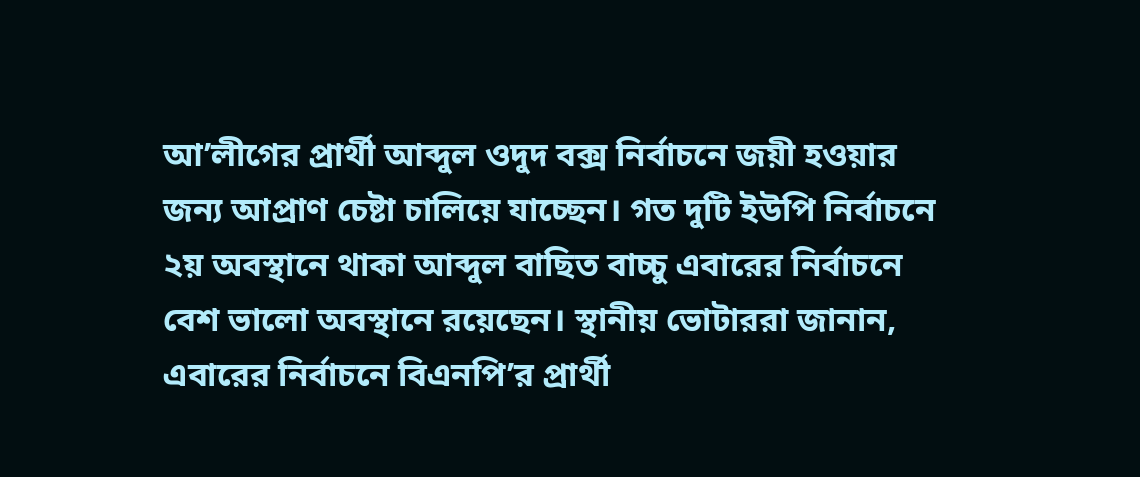আ’লীগের প্রার্থী আব্দুল ওদুদ বক্স নির্বাচনে জয়ী হওয়ার জন্য আপ্রাণ চেষ্টা চালিয়ে যাচ্ছেন। গত দুটি ইউপি নির্বাচনে ২য় অবস্থানে থাকা আব্দুল বাছিত বাচ্চু এবারের নির্বাচনে বেশ ভালো অবস্থানে রয়েছেন। স্থানীয় ভোটাররা জানান, এবারের নির্বাচনে বিএনপি’র প্রার্থী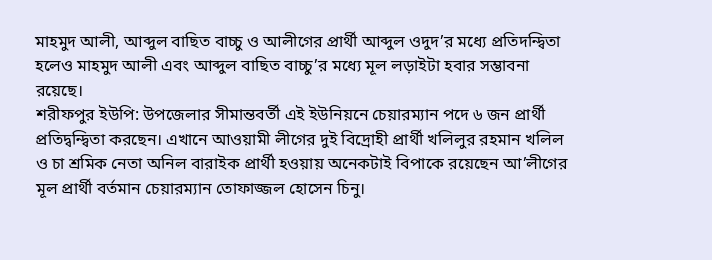মাহমুদ আলী, আব্দুল বাছিত বাচ্চু ও আলীগের প্রার্থী আব্দুল ওদুদ’র মধ্যে প্রতিদন্দ্বিতা হলেও মাহমুদ আলী এবং আব্দুল বাছিত বাচ্চু’র মধ্যে মূল লড়াইটা হবার সম্ভাবনা রয়েছে।
শরীফপুর ইউপি: উপজেলার সীমান্তবর্তী এই ইউনিয়নে চেয়ারম্যান পদে ৬ জন প্রার্থী প্রতিদ্বন্দ্বিতা করছেন। এখানে আওয়ামী লীগের দুই বিদ্রোহী প্রার্থী খলিলুর রহমান খলিল ও চা শ্রমিক নেতা অনিল বারাইক প্রার্থী হওয়ায় অনেকটাই বিপাকে রয়েছেন আ’লীগের মূল প্রার্থী বর্তমান চেয়ারম্যান তোফাজ্জল হোসেন চিনু।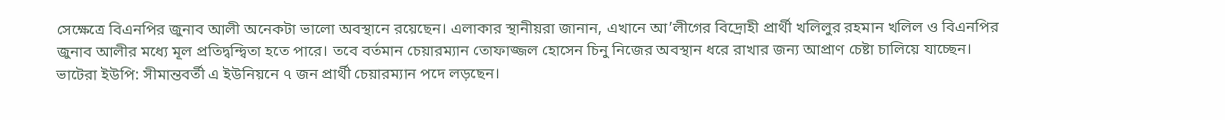সেক্ষেত্রে বিএনপির জুনাব আলী অনেকটা ভালো অবস্থানে রয়েছেন। এলাকার স্থানীয়রা জানান, এখানে আ’লীগের বিদ্রোহী প্রার্থী খলিলুর রহমান খলিল ও বিএনপির জুনাব আলীর মধ্যে মূল প্রতিদ্বন্দ্বিতা হতে পারে। তবে বর্তমান চেয়ারম্যান তোফাজ্জল হোসেন চিনু নিজের অবস্থান ধরে রাখার জন্য আপ্রাণ চেষ্টা চালিয়ে যাচ্ছেন।
ভাটেরা ইউপি: সীমান্তবর্তী এ ইউনিয়নে ৭ জন প্রার্থী চেয়ারম্যান পদে লড়ছেন।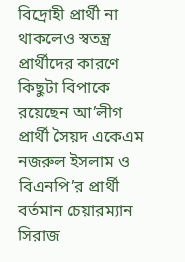বিদ্রোহী প্রার্থী না থাকলেও স্বতন্ত্র প্রার্থীদের কারণে কিছুটা বিপাকে রয়েছেন আ’লীগ প্রার্থী সৈয়দ একেএম নজরুল ইসলাম ও বিএনপি’র প্রার্থী বর্তমান চেয়ারম্যান সিরাজ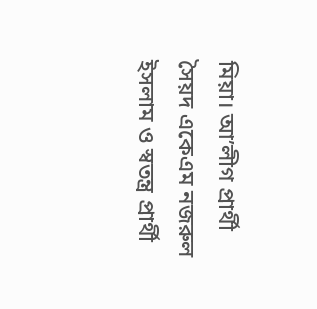মিয়া। আ’লীগ প্রার্থী সৈয়দ একেএম নজরুল ইসলাম ও স্বতন্ত্র প্রার্থী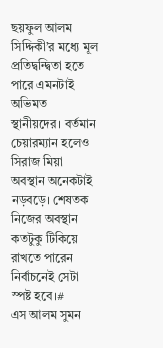ছয়ফুল আলম সিদ্দিকী’র মধ্যে মূল প্রতিদ্বন্দ্বিতা হতে পারে এমনটাই অভিমত স্থানীয়দের। বর্তমান চেয়ারম্যান হলেও সিরাজ মিয়া অবস্থান অনেকটাই নড়বড়ে। শেষতক নিজের অবস্থান কতটুকু টিকিয়ে রাখতে পারেন নির্বাচনেই সেটা স্পষ্ট হবে।#
এস আলম সুমন